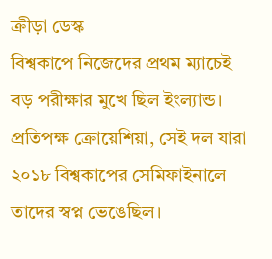ক্রীড়া ডেস্ক
বিশ্বকাপে নিজেদের প্রথম ম্যাচেই বড় পরীক্ষার মুখে ছিল ইংল্যান্ড। প্রতিপক্ষ ক্রোয়েশিয়া, সেই দল যারা ২০১৮ বিশ্বকাপের সেমিফাইনালে তাদের স্বপ্ন ভেঙেছিল।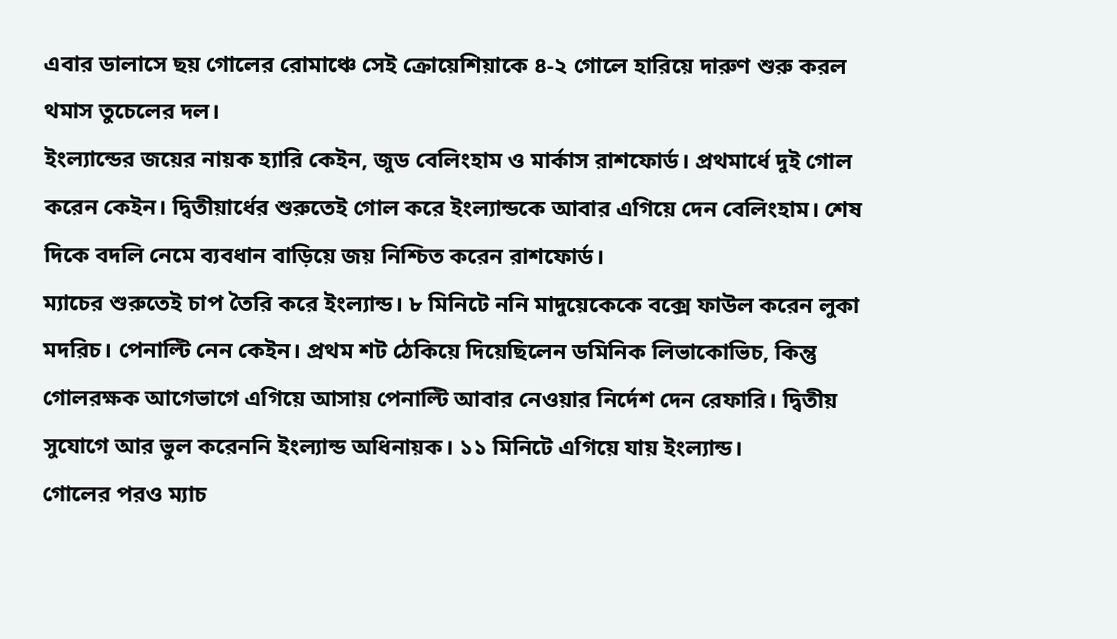এবার ডালাসে ছয় গোলের রোমাঞ্চে সেই ক্রোয়েশিয়াকে ৪-২ গোলে হারিয়ে দারুণ শুরু করল থমাস তুচেলের দল।
ইংল্যান্ডের জয়ের নায়ক হ্যারি কেইন, জুড বেলিংহাম ও মার্কাস রাশফোর্ড। প্রথমার্ধে দুই গোল করেন কেইন। দ্বিতীয়ার্ধের শুরুতেই গোল করে ইংল্যান্ডকে আবার এগিয়ে দেন বেলিংহাম। শেষ দিকে বদলি নেমে ব্যবধান বাড়িয়ে জয় নিশ্চিত করেন রাশফোর্ড।
ম্যাচের শুরুতেই চাপ তৈরি করে ইংল্যান্ড। ৮ মিনিটে ননি মাদুয়েকেকে বক্সে ফাউল করেন লুকা মদরিচ। পেনাল্টি নেন কেইন। প্রথম শট ঠেকিয়ে দিয়েছিলেন ডমিনিক লিভাকোভিচ, কিন্তু গোলরক্ষক আগেভাগে এগিয়ে আসায় পেনাল্টি আবার নেওয়ার নির্দেশ দেন রেফারি। দ্বিতীয় সুযোগে আর ভুল করেননি ইংল্যান্ড অধিনায়ক। ১১ মিনিটে এগিয়ে যায় ইংল্যান্ড।
গোলের পরও ম্যাচ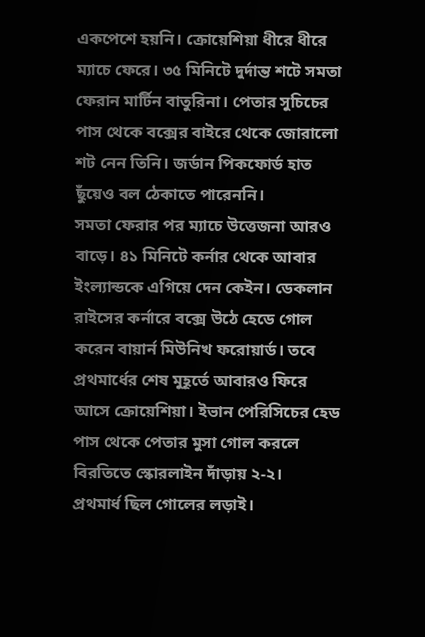একপেশে হয়নি। ক্রোয়েশিয়া ধীরে ধীরে ম্যাচে ফেরে। ৩৫ মিনিটে দুর্দান্ত শটে সমতা ফেরান মার্টিন বাতুরিনা। পেতার সুচিচের পাস থেকে বক্সের বাইরে থেকে জোরালো শট নেন তিনি। জর্ডান পিকফোর্ড হাত ছুঁয়েও বল ঠেকাতে পারেননি।
সমতা ফেরার পর ম্যাচে উত্তেজনা আরও বাড়ে। ৪১ মিনিটে কর্নার থেকে আবার ইংল্যান্ডকে এগিয়ে দেন কেইন। ডেকলান রাইসের কর্নারে বক্সে উঠে হেডে গোল করেন বায়ার্ন মিউনিখ ফরোয়ার্ড। তবে প্রথমার্ধের শেষ মুহূর্তে আবারও ফিরে আসে ক্রোয়েশিয়া। ইভান পেরিসিচের হেড পাস থেকে পেতার মুসা গোল করলে বিরতিতে স্কোরলাইন দাঁড়ায় ২-২।
প্রথমার্ধ ছিল গোলের লড়াই।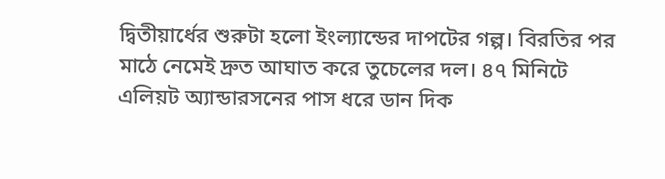দ্বিতীয়ার্ধের শুরুটা হলো ইংল্যান্ডের দাপটের গল্প। বিরতির পর মাঠে নেমেই দ্রুত আঘাত করে তুচেলের দল। ৪৭ মিনিটে এলিয়ট অ্যান্ডারসনের পাস ধরে ডান দিক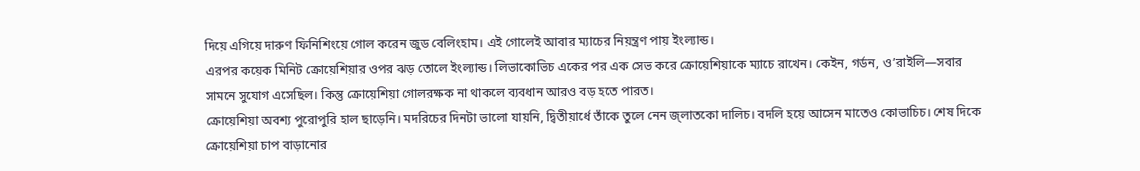দিয়ে এগিয়ে দারুণ ফিনিশিংয়ে গোল করেন জুড বেলিংহাম। এই গোলেই আবার ম্যাচের নিয়ন্ত্রণ পায় ইংল্যান্ড।
এরপর কয়েক মিনিট ক্রোয়েশিয়ার ওপর ঝড় তোলে ইংল্যান্ড। লিভাকোভিচ একের পর এক সেভ করে ক্রোয়েশিয়াকে ম্যাচে রাখেন। কেইন, গর্ডন, ও’রাইলি—সবার সামনে সুযোগ এসেছিল। কিন্তু ক্রোয়েশিয়া গোলরক্ষক না থাকলে ব্যবধান আরও বড় হতে পারত।
ক্রোয়েশিয়া অবশ্য পুরোপুরি হাল ছাড়েনি। মদরিচের দিনটা ভালো যায়নি, দ্বিতীয়ার্ধে তাঁকে তুলে নেন জ্লাতকো দালিচ। বদলি হয়ে আসেন মাতেও কোভাচিচ। শেষ দিকে ক্রোয়েশিয়া চাপ বাড়ানোর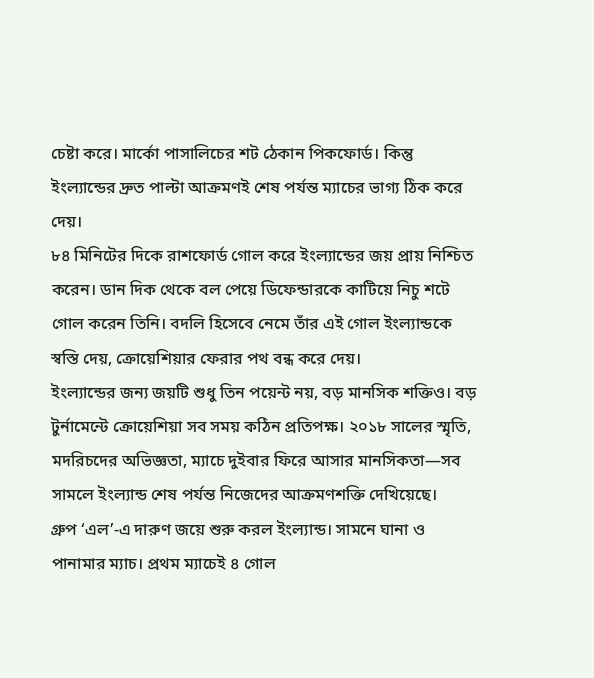চেষ্টা করে। মার্কো পাসালিচের শট ঠেকান পিকফোর্ড। কিন্তু ইংল্যান্ডের দ্রুত পাল্টা আক্রমণই শেষ পর্যন্ত ম্যাচের ভাগ্য ঠিক করে দেয়।
৮৪ মিনিটের দিকে রাশফোর্ড গোল করে ইংল্যান্ডের জয় প্রায় নিশ্চিত করেন। ডান দিক থেকে বল পেয়ে ডিফেন্ডারকে কাটিয়ে নিচু শটে গোল করেন তিনি। বদলি হিসেবে নেমে তাঁর এই গোল ইংল্যান্ডকে স্বস্তি দেয়, ক্রোয়েশিয়ার ফেরার পথ বন্ধ করে দেয়।
ইংল্যান্ডের জন্য জয়টি শুধু তিন পয়েন্ট নয়, বড় মানসিক শক্তিও। বড় টুর্নামেন্টে ক্রোয়েশিয়া সব সময় কঠিন প্রতিপক্ষ। ২০১৮ সালের স্মৃতি, মদরিচদের অভিজ্ঞতা, ম্যাচে দুইবার ফিরে আসার মানসিকতা—সব সামলে ইংল্যান্ড শেষ পর্যন্ত নিজেদের আক্রমণশক্তি দেখিয়েছে।
গ্রুপ ‘এল’-এ দারুণ জয়ে শুরু করল ইংল্যান্ড। সামনে ঘানা ও পানামার ম্যাচ। প্রথম ম্যাচেই ৪ গোল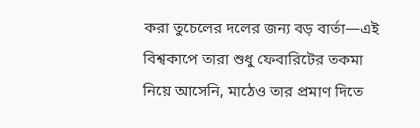করা তুচেলের দলের জন্য বড় বার্তা—এই বিশ্বকাপে তারা শুধু ফেবারিটের তকমা নিয়ে আসেনি, মাঠেও তার প্রমাণ দিতে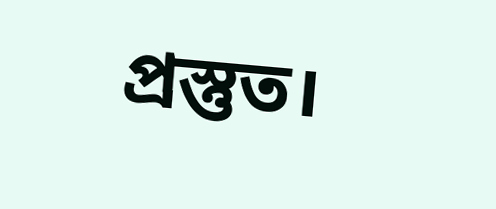প্রস্তুত।